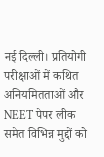नई दिल्ली। प्रतियोगी परीक्षाओं में कथित अनियमितताओं और NEET पेपर लीक समेत विभिन्न मुद्दों को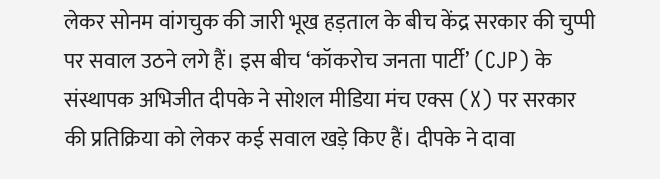लेकर सोनम वांगचुक की जारी भूख हड़ताल के बीच केंद्र सरकार की चुप्पी पर सवाल उठने लगे हैं। इस बीच ‘कॉकरोच जनता पार्टी’ (CJP) के संस्थापक अभिजीत दीपके ने सोशल मीडिया मंच एक्स (X) पर सरकार की प्रतिक्रिया को लेकर कई सवाल खड़े किए हैं। दीपके ने दावा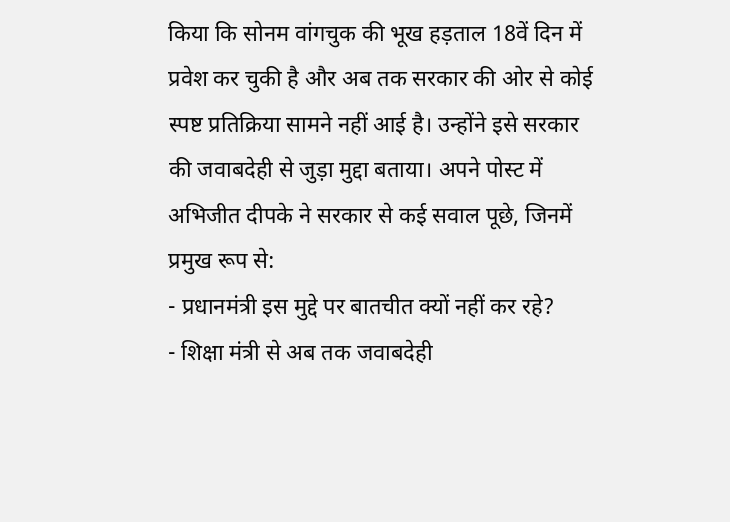किया कि सोनम वांगचुक की भूख हड़ताल 18वें दिन में प्रवेश कर चुकी है और अब तक सरकार की ओर से कोई स्पष्ट प्रतिक्रिया सामने नहीं आई है। उन्होंने इसे सरकार की जवाबदेही से जुड़ा मुद्दा बताया। अपने पोस्ट में अभिजीत दीपके ने सरकार से कई सवाल पूछे, जिनमें प्रमुख रूप से:
- प्रधानमंत्री इस मुद्दे पर बातचीत क्यों नहीं कर रहे?
- शिक्षा मंत्री से अब तक जवाबदेही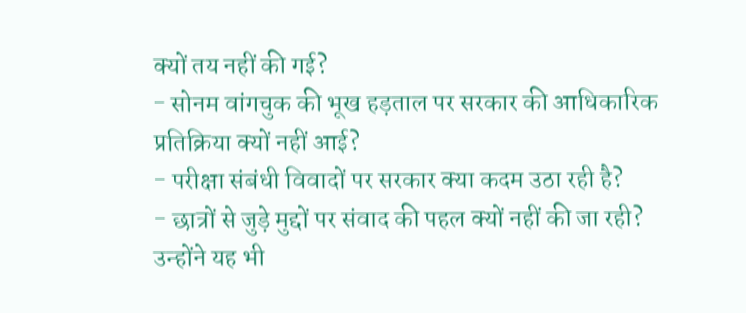क्यों तय नहीं की गई?
- सोनम वांगचुक की भूख हड़ताल पर सरकार की आधिकारिक प्रतिक्रिया क्यों नहीं आई?
- परीक्षा संबंधी विवादों पर सरकार क्या कदम उठा रही है?
- छात्रों से जुड़े मुद्दों पर संवाद की पहल क्यों नहीं की जा रही?
उन्होंने यह भी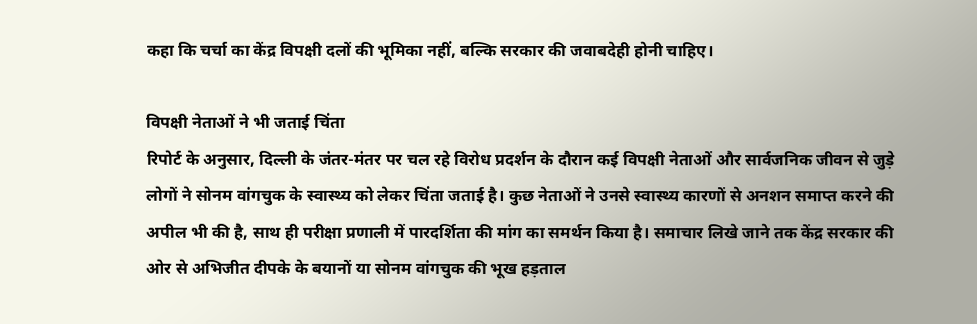कहा कि चर्चा का केंद्र विपक्षी दलों की भूमिका नहीं, बल्कि सरकार की जवाबदेही होनी चाहिए।

विपक्षी नेताओं ने भी जताई चिंता
रिपोर्ट के अनुसार, दिल्ली के जंतर-मंतर पर चल रहे विरोध प्रदर्शन के दौरान कई विपक्षी नेताओं और सार्वजनिक जीवन से जुड़े लोगों ने सोनम वांगचुक के स्वास्थ्य को लेकर चिंता जताई है। कुछ नेताओं ने उनसे स्वास्थ्य कारणों से अनशन समाप्त करने की अपील भी की है, साथ ही परीक्षा प्रणाली में पारदर्शिता की मांग का समर्थन किया है। समाचार लिखे जाने तक केंद्र सरकार की ओर से अभिजीत दीपके के बयानों या सोनम वांगचुक की भूख हड़ताल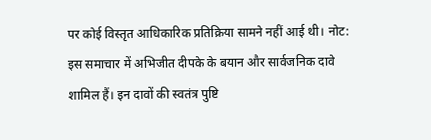पर कोई विस्तृत आधिकारिक प्रतिक्रिया सामने नहीं आई थी। नोट: इस समाचार में अभिजीत दीपके के बयान और सार्वजनिक दावे शामिल हैं। इन दावों की स्वतंत्र पुष्टि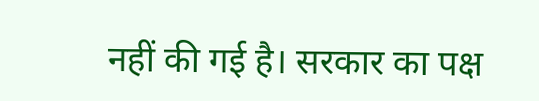नहीं की गई है। सरकार का पक्ष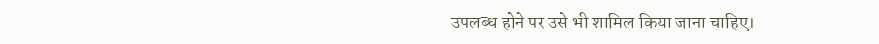उपलब्ध होने पर उसे भी शामिल किया जाना चाहिए।